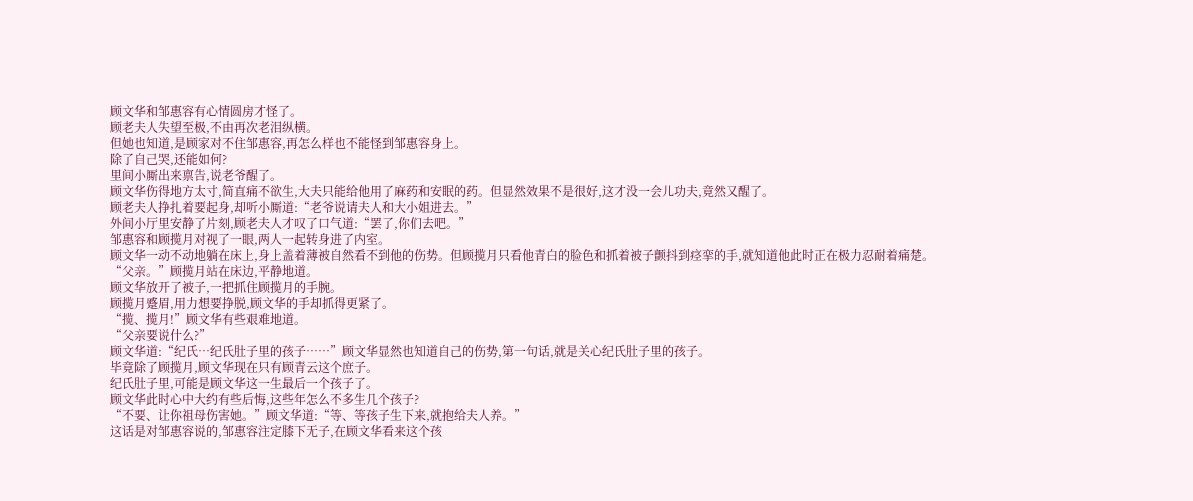顾文华和邹惠容有心情圆房才怪了。
顾老夫人失望至极,不由再次老泪纵横。
但她也知道,是顾家对不住邹惠容,再怎么样也不能怪到邹惠容身上。
除了自己哭,还能如何?
里间小厮出来禀告,说老爷醒了。
顾文华伤得地方太寸,简直痛不欲生,大夫只能给他用了麻药和安眠的药。但显然效果不是很好,这才没一会儿功夫,竟然又醒了。
顾老夫人挣扎着要起身,却听小厮道:“老爷说请夫人和大小姐进去。”
外间小厅里安静了片刻,顾老夫人才叹了口气道:“罢了,你们去吧。”
邹惠容和顾揽月对视了一眼,两人一起转身进了内室。
顾文华一动不动地躺在床上,身上盖着薄被自然看不到他的伤势。但顾揽月只看他青白的脸色和抓着被子颤抖到痉挛的手,就知道他此时正在极力忍耐着痛楚。
“父亲。”顾揽月站在床边,平静地道。
顾文华放开了被子,一把抓住顾揽月的手腕。
顾揽月蹙眉,用力想要挣脱,顾文华的手却抓得更紧了。
“揽、揽月!”顾文华有些艰难地道。
“父亲要说什么?”
顾文华道:“纪氏…纪氏肚子里的孩子……”顾文华显然也知道自己的伤势,第一句话,就是关心纪氏肚子里的孩子。
毕竟除了顾揽月,顾文华现在只有顾青云这个庶子。
纪氏肚子里,可能是顾文华这一生最后一个孩子了。
顾文华此时心中大约有些后悔,这些年怎么不多生几个孩子?
“不要、让你祖母伤害她。”顾文华道:“等、等孩子生下来,就抱给夫人养。”
这话是对邹惠容说的,邹惠容注定膝下无子,在顾文华看来这个孩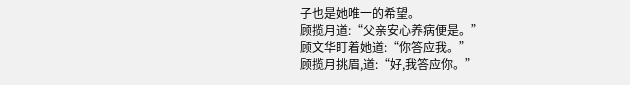子也是她唯一的希望。
顾揽月道:“父亲安心养病便是。”
顾文华盯着她道:“你答应我。”
顾揽月挑眉,道:“好,我答应你。”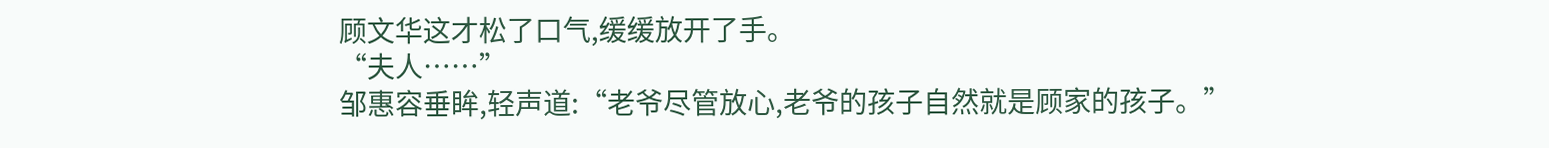顾文华这才松了口气,缓缓放开了手。
“夫人……”
邹惠容垂眸,轻声道:“老爷尽管放心,老爷的孩子自然就是顾家的孩子。”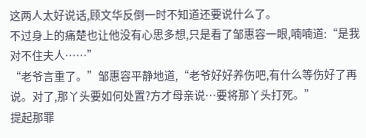这两人太好说话,顾文华反倒一时不知道还要说什么了。
不过身上的痛楚也让他没有心思多想,只是看了邹惠容一眼,喃喃道:“是我对不住夫人……”
“老爷言重了。”邹惠容平静地道,“老爷好好养伤吧,有什么等伤好了再说。对了,那丫头要如何处置?方才母亲说…要将那丫头打死。”
提起那罪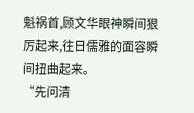魁祸首,顾文华眼神瞬间狠厉起来,往日儒雅的面容瞬间扭曲起来。
“先问清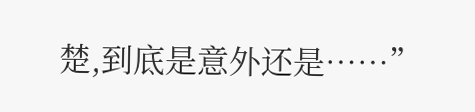楚,到底是意外还是……”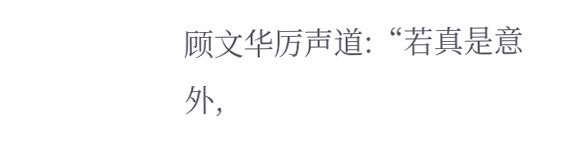顾文华厉声道:“若真是意外,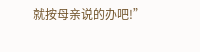就按母亲说的办吧!”